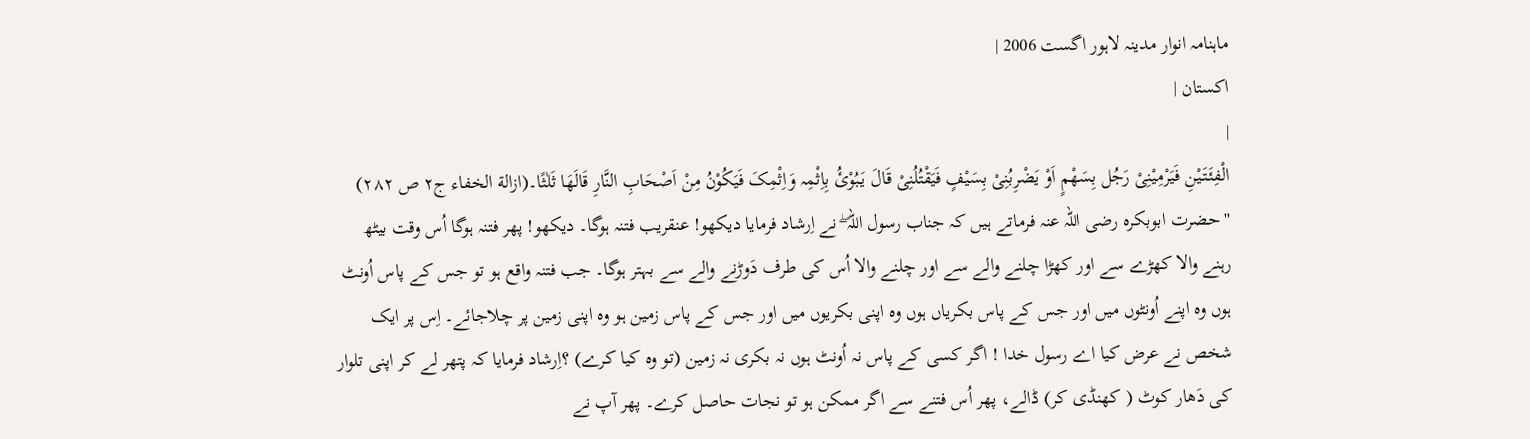ماہنامہ انوار مدینہ لاہور اگست 2006 |
اكستان |
|
الْفِئَتَیْنِ فَیَرْمِیْنِیْ رَجُل بِسَھْمٍ اَوْ یَضْرِبُنِیْ بِسَیْفٍ فَیَقْتُلُنِیْ قَالَ یَبُوْئُ بِاِثْمِہ وَاِثْمِکَ فَیَکُوْنُ مِنْ اَصْحَابِ النَّارِ قَالَھَا ثَلٰثًا۔(ازالة الخفاء ج٢ ص ٢٨٢) ''حضرت ابوبکرہ رضی اللہ عنہ فرماتے ہیں کہ جناب رسول اللہ ۖ نے اِرشاد فرمایا دیکھو! عنقریب فتنہ ہوگا۔ دیکھو! پھر فتنہ ہوگا اُس وقت بیٹھ رہنے والا کھڑے سے اور کھڑا چلنے والے سے اور چلنے والا اُس کی طرف دَوڑنے والے سے بہتر ہوگا۔ جب فتنہ واقع ہو تو جس کے پاس اُونٹ ہوں وہ اپنے اُونٹوں میں اور جس کے پاس بکریاں ہوں وہ اپنی بکریوں میں اور جس کے پاس زمین ہو وہ اپنی زمین پر چلاجائے۔ اِس پر ایک شخص نے عرض کیا اے رسول خدا ! اگر کسی کے پاس نہ اُونٹ ہوں نہ بکری نہ زمین (تو وہ کیا کرے) ؟اِرشاد فرمایا کہ پتھر لے کر اپنی تلوار کی دَھار کوٹ ( کھنڈی کر) ڈالے، پھر اُس فتنے سے اگر ممکن ہو تو نجات حاصل کرے۔ پھر آپ نے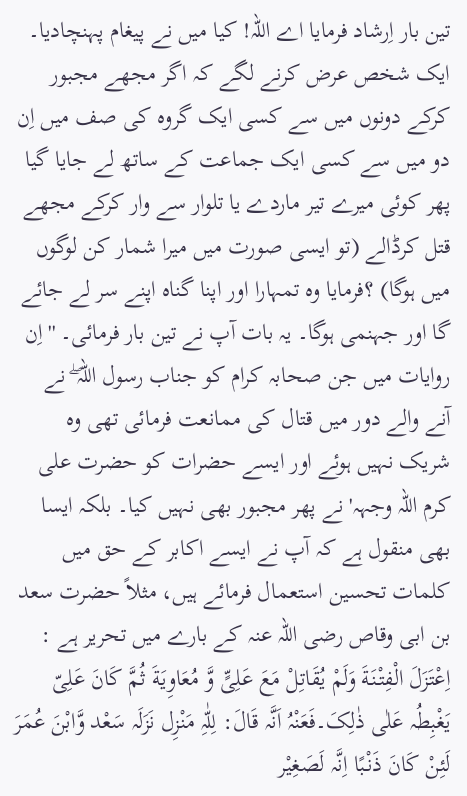تین بار اِرشاد فرمایا اے اللہ! کیا میں نے پیغام پہنچادیا۔ ایک شخص عرض کرنے لگے کہ اگر مجھے مجبور کرکے دونوں میں سے کسی ایک گروہ کی صف میں اِن دو میں سے کسی ایک جماعت کے ساتھ لے جایا گیا پھر کوئی میرے تیر ماردے یا تلوار سے وار کرکے مجھے قتل کرڈالے (تو ایسی صورت میں میرا شمار کن لوگوں میں ہوگا) ؟فرمایا وہ تمہارا اور اپنا گناہ اپنے سر لے جائے گا اور جہنمی ہوگا۔ یہ بات آپ نے تین بار فرمائی۔ '' اِن روایات میں جن صحابہ کرام کو جناب رسول اللہ ۖ نے آنے والے دور میں قتال کی ممانعت فرمائی تھی وہ شریک نہیں ہوئے اور ایسے حضرات کو حضرت علی کرم اللہ وجہہ' نے پھر مجبور بھی نہیں کیا۔ بلکہ ایسا بھی منقول ہے کہ آپ نے ایسے اکابر کے حق میں کلمات تحسین استعمال فرمائے ہیں، مثلاً حضرت سعد بن ابی وقاص رضی اللہ عنہ کے بارے میں تحریر ہے : اِعْتَزَلَ الْفِتْنَةَ وَلَمْ یُقَاتِلْ مَعَ عَلِیٍّ وَّ مُعَاوِیَةَ ثُمَّ کَانَ عَلِیّ یَغْبِطُہ عَلٰی ذٰلِکَ۔فَعَنْہُ اَنَّہ قَالَ: لِلّٰہِ مَنْزِل نَزَلَہ سَعْد وَّابْنَ عُمَرَ لَئِنْ کَانَ ذَنْبًا اِنَّہ لَصَغِیْر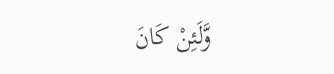وَّلَئِنْ کَانَ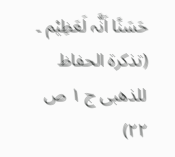حَسَنًا اَنَّہ لَعَظِیْم ۔ (تذکرة الحفاظ للذھبی ج ١ ص ٢٢)